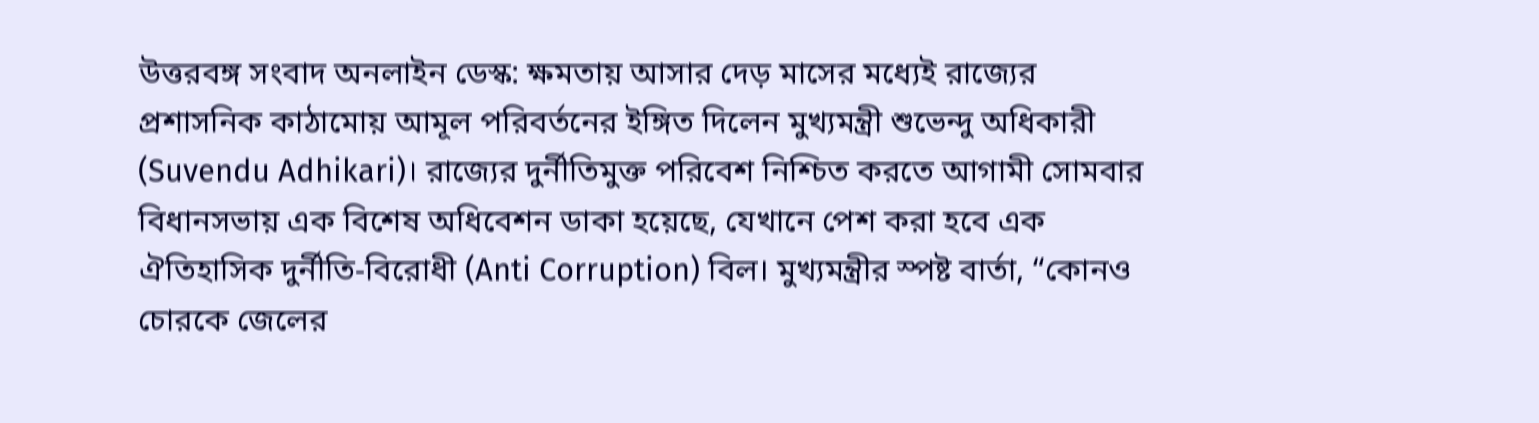উত্তরবঙ্গ সংবাদ অনলাইন ডেস্ক: ক্ষমতায় আসার দেড় মাসের মধ্যেই রাজ্যের প্রশাসনিক কাঠামোয় আমূল পরিবর্তনের ইঙ্গিত দিলেন মুখ্যমন্ত্রী শুভেন্দু অধিকারী (Suvendu Adhikari)। রাজ্যের দুর্নীতিমুক্ত পরিবেশ নিশ্চিত করতে আগামী সোমবার বিধানসভায় এক বিশেষ অধিবেশন ডাকা হয়েছে, যেখানে পেশ করা হবে এক ঐতিহাসিক দুর্নীতি-বিরোধী (Anti Corruption) বিল। মুখ্যমন্ত্রীর স্পষ্ট বার্তা, “কোনও চোরকে জেলের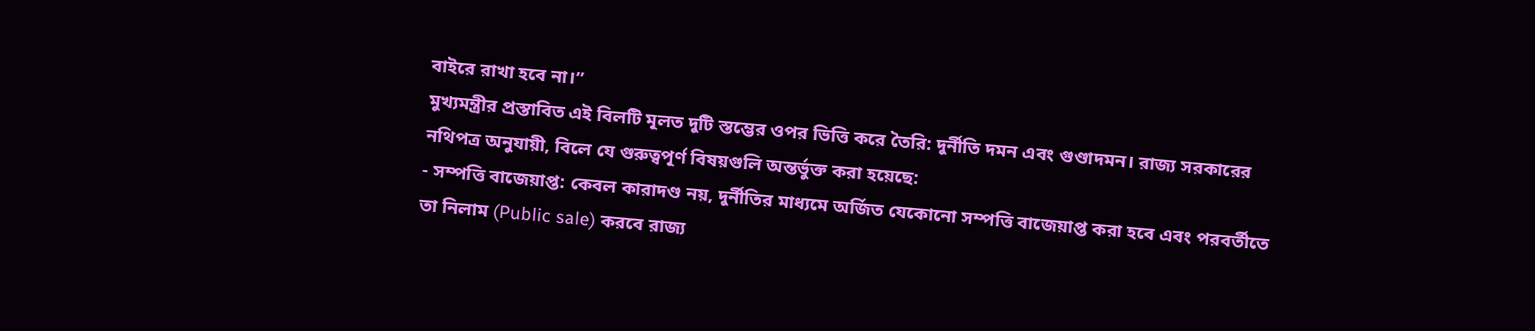বাইরে রাখা হবে না।”
মুখ্যমন্ত্রীর প্রস্তাবিত এই বিলটি মূলত দুটি স্তম্ভের ওপর ভিত্তি করে তৈরি: দুর্নীতি দমন এবং গুণ্ডাদমন। রাজ্য সরকারের নথিপত্র অনুযায়ী, বিলে যে গুরুত্বপূর্ণ বিষয়গুলি অন্তর্ভুক্ত করা হয়েছে:
- সম্পত্তি বাজেয়াপ্ত: কেবল কারাদণ্ড নয়, দুর্নীতির মাধ্যমে অর্জিত যেকোনো সম্পত্তি বাজেয়াপ্ত করা হবে এবং পরবর্তীতে তা নিলাম (Public sale) করবে রাজ্য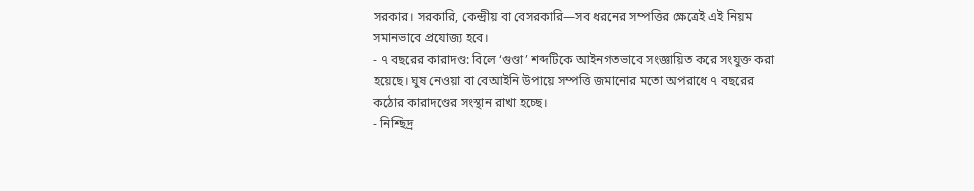সরকার। সরকারি, কেন্দ্রীয় বা বেসরকারি—সব ধরনের সম্পত্তির ক্ষেত্রেই এই নিয়ম সমানভাবে প্রযোজ্য হবে।
- ৭ বছরের কারাদণ্ড: বিলে ‘গুণ্ডা’ শব্দটিকে আইনগতভাবে সংজ্ঞায়িত করে সংযুক্ত করা হয়েছে। ঘুষ নেওয়া বা বেআইনি উপায়ে সম্পত্তি জমানোর মতো অপরাধে ৭ বছরের কঠোর কারাদণ্ডের সংস্থান রাখা হচ্ছে।
- নিশ্ছিদ্র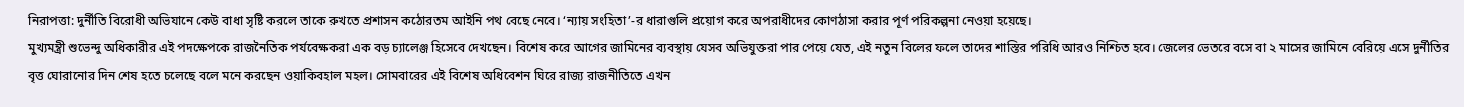নিরাপত্তা: দুর্নীতি বিরোধী অভিযানে কেউ বাধা সৃষ্টি করলে তাকে রুখতে প্রশাসন কঠোরতম আইনি পথ বেছে নেবে। ‘ন্যায় সংহিতা’-র ধারাগুলি প্রয়োগ করে অপরাধীদের কোণঠাসা করার পূর্ণ পরিকল্পনা নেওয়া হয়েছে।
মুখ্যমন্ত্রী শুভেন্দু অধিকারীর এই পদক্ষেপকে রাজনৈতিক পর্যবেক্ষকরা এক বড় চ্যালেঞ্জ হিসেবে দেখছেন। বিশেষ করে আগের জামিনের ব্যবস্থায় যেসব অভিযুক্তরা পার পেয়ে যেত, এই নতুন বিলের ফলে তাদের শাস্তির পরিধি আরও নিশ্চিত হবে। জেলের ভেতরে বসে বা ২ মাসের জামিনে বেরিয়ে এসে দুর্নীতির বৃত্ত ঘোরানোর দিন শেষ হতে চলেছে বলে মনে করছেন ওয়াকিবহাল মহল। সোমবারের এই বিশেষ অধিবেশন ঘিরে রাজ্য রাজনীতিতে এখন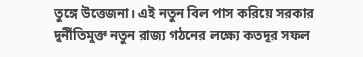তুঙ্গে উত্তেজনা। এই নতুন বিল পাস করিয়ে সরকার দুর্নীতিমুক্ত নতুন রাজ্য গঠনের লক্ষ্যে কতদূর সফল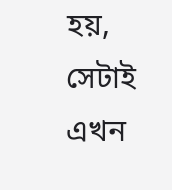হয়, সেটাই এখন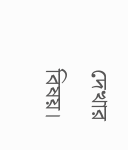দেখার বিষয়।